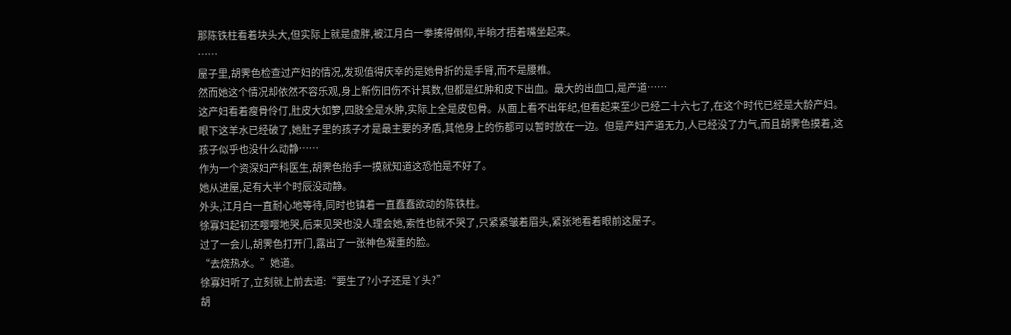那陈铁柱看着块头大,但实际上就是虚胖,被江月白一拳揍得倒仰,半晌才捂着嘴坐起来。
……
屋子里,胡霁色检查过产妇的情况,发现值得庆幸的是她骨折的是手臂,而不是腰椎。
然而她这个情况却依然不容乐观,身上新伤旧伤不计其数,但都是红肿和皮下出血。最大的出血口,是产道……
这产妇看着瘦骨伶仃,肚皮大如箩,四肢全是水肿,实际上全是皮包骨。从面上看不出年纪,但看起来至少已经二十六七了,在这个时代已经是大龄产妇。
眼下这羊水已经破了,她肚子里的孩子才是最主要的矛盾,其他身上的伤都可以暂时放在一边。但是产妇产道无力,人已经没了力气,而且胡霁色摸着,这孩子似乎也没什么动静……
作为一个资深妇产科医生,胡霁色抬手一摸就知道这恐怕是不好了。
她从进屋,足有大半个时辰没动静。
外头,江月白一直耐心地等待,同时也镇着一直蠢蠢欲动的陈铁柱。
徐寡妇起初还嘤嘤地哭,后来见哭也没人理会她,索性也就不哭了,只紧紧皱着眉头,紧张地看着眼前这屋子。
过了一会儿,胡霁色打开门,露出了一张神色凝重的脸。
“去烧热水。”她道。
徐寡妇听了,立刻就上前去道:“要生了?小子还是丫头?”
胡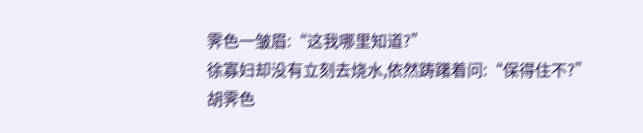霁色一皱眉:“这我哪里知道?”
徐寡妇却没有立刻去烧水,依然踌躇着问:“保得住不?”
胡霁色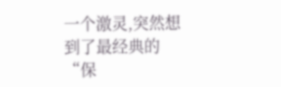一个激灵,突然想到了最经典的“保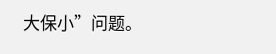大保小”问题。